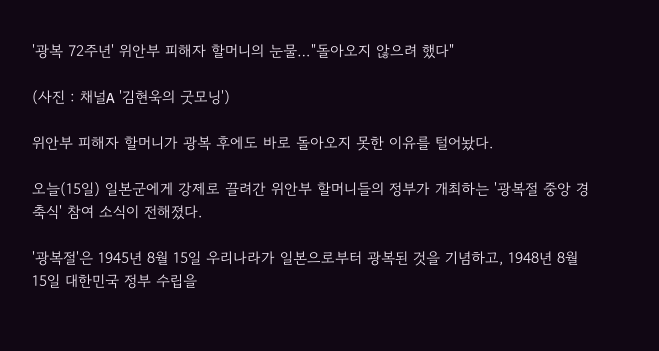'광복 72주년' 위안부 피해자 할머니의 눈물…"돌아오지 않으려 했다"

(사진 : 채널A '김현욱의 굿모닝')

위안부 피해자 할머니가 광복 후에도 바로 돌아오지 못한 이유를 털어놨다.

오늘(15일) 일본군에게 강제로 끌려간 위안부 할머니들의 정부가 개최하는 '광복절 중앙 경축식' 참여 소식이 전해졌다.

'광복절'은 1945년 8월 15일 우리나라가 일본으로부터 광복된 것을 기념하고, 1948년 8월 15일 대한민국 정부 수립을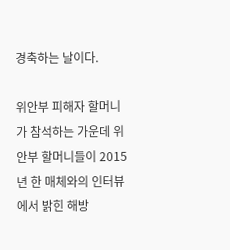경축하는 날이다.

위안부 피해자 할머니가 참석하는 가운데 위안부 할머니들이 2015년 한 매체와의 인터뷰에서 밝힌 해방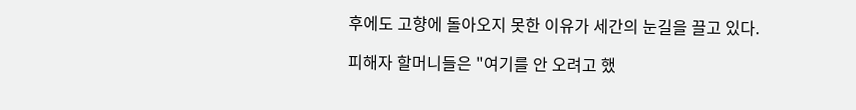후에도 고향에 돌아오지 못한 이유가 세간의 눈길을 끌고 있다.

피해자 할머니들은 "여기를 안 오려고 했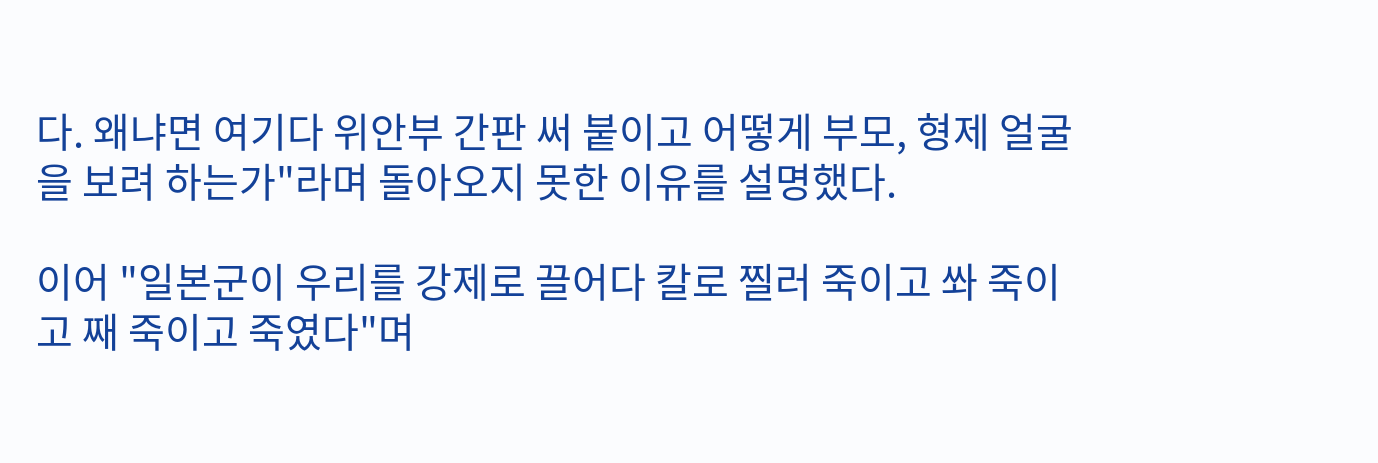다. 왜냐면 여기다 위안부 간판 써 붙이고 어떻게 부모, 형제 얼굴을 보려 하는가"라며 돌아오지 못한 이유를 설명했다.

이어 "일본군이 우리를 강제로 끌어다 칼로 찔러 죽이고 쏴 죽이고 째 죽이고 죽였다"며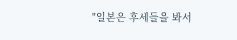"일본은 후세들을 봐서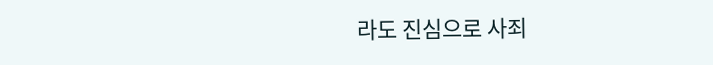라도 진심으로 사죄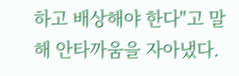하고 배상해야 한다"고 말해 안타까움을 자아냈다.